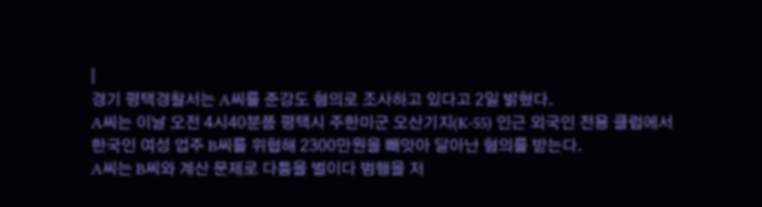|
경기 평택경찰서는 A씨를 준강도 혐의로 조사하고 있다고 2일 밝혔다.
A씨는 이날 오전 4시40분쯤 평택시 주한미군 오산기지(K-55) 인근 외국인 전용 클럽에서 한국인 여성 업주 B씨를 위협해 2300만원을 빼앗아 달아난 혐의를 받는다.
A씨는 B씨와 계산 문제로 다툼을 벌이다 범행을 저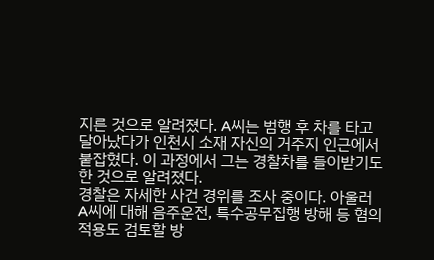지른 것으로 알려졌다. A씨는 범행 후 차를 타고 달아났다가 인천시 소재 자신의 거주지 인근에서 붙잡혔다. 이 과정에서 그는 경찰차를 들이받기도 한 것으로 알려졌다.
경찰은 자세한 사건 경위를 조사 중이다. 아울러 A씨에 대해 음주운전, 특수공무집행 방해 등 혐의 적용도 검토할 방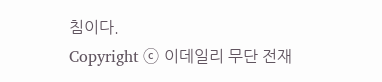침이다.
Copyright ⓒ 이데일리 무단 전재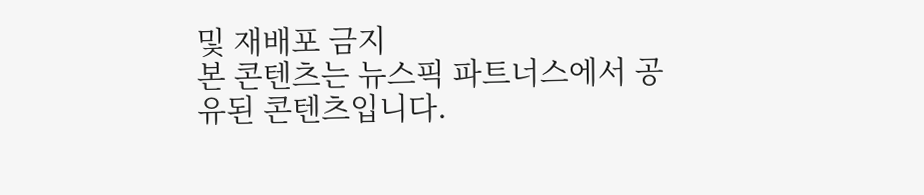및 재배포 금지
본 콘텐츠는 뉴스픽 파트너스에서 공유된 콘텐츠입니다.